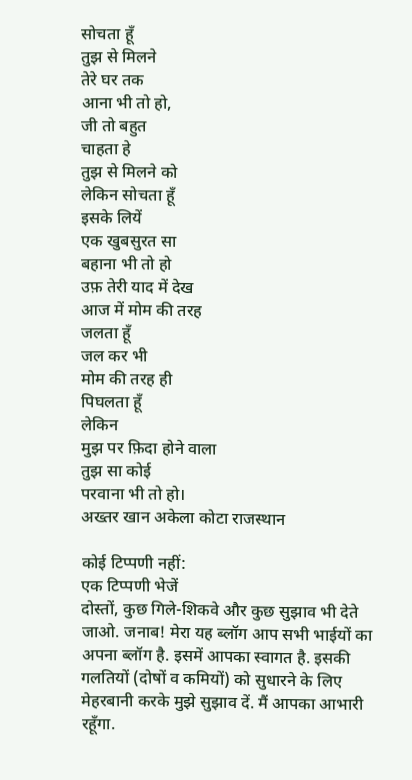सोचता हूँ
तुझ से मिलने
तेरे घर तक
आना भी तो हो,
जी तो बहुत
चाहता हे
तुझ से मिलने को
लेकिन सोचता हूँ
इसके लियें
एक खुबसुरत सा
बहाना भी तो हो
उफ़ तेरी याद में देख
आज में मोम की तरह
जलता हूँ
जल कर भी
मोम की तरह ही
पिघलता हूँ
लेकिन
मुझ पर फ़िदा होने वाला
तुझ सा कोई
परवाना भी तो हो।
अख्तर खान अकेला कोटा राजस्थान

कोई टिप्पणी नहीं:
एक टिप्पणी भेजें
दोस्तों, कुछ गिले-शिकवे और कुछ सुझाव भी देते जाओ. जनाब! मेरा यह ब्लॉग आप सभी भाईयों का अपना ब्लॉग है. इसमें आपका स्वागत है. इसकी गलतियों (दोषों व कमियों) को सुधारने के लिए मेहरबानी करके मुझे सुझाव दें. मैं आपका आभारी रहूँगा.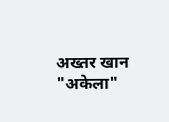अख्तर खान "अकेला"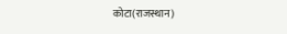कोटा(राजस्थान)